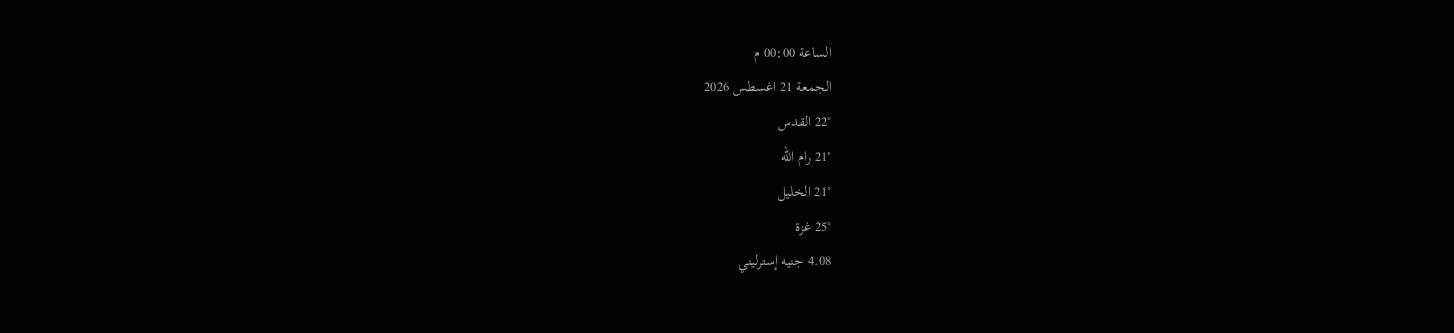الساعة 00:00 م
الجمعة 21 اغسطس 2026
22° القدس
21° رام الله
21° الخليل
25° غزة
4.08 جنيه إسترليني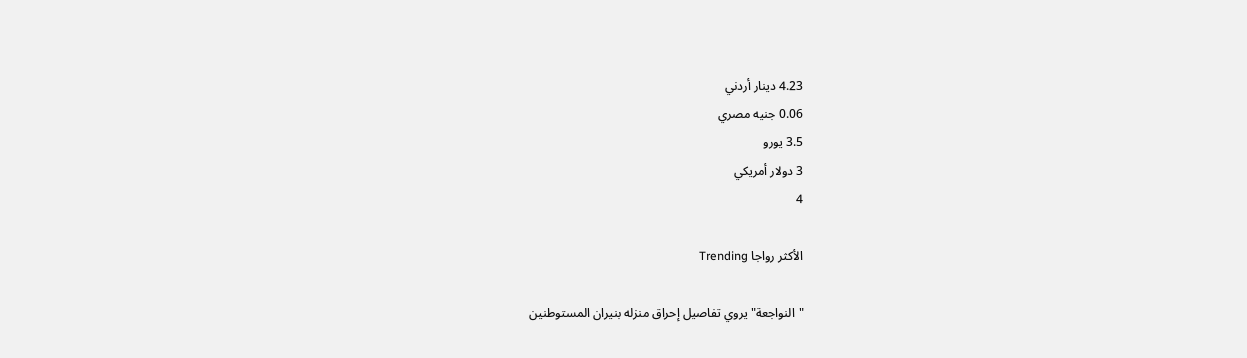4.23 دينار أردني
0.06 جنيه مصري
3.5 يورو
3 دولار أمريكي
4

الأكثر رواجا Trending

"النواجعة" يروي تفاصيل إحراق منزله بنيران المستوطنين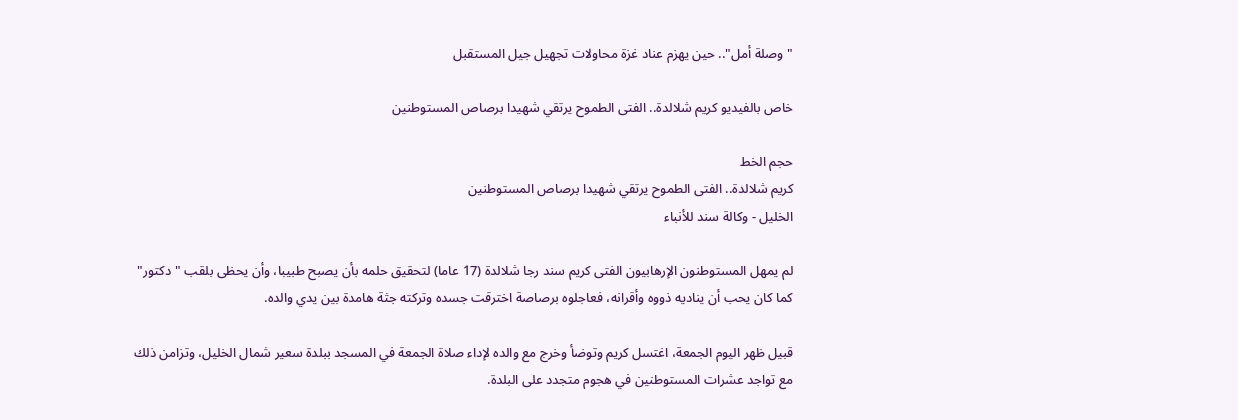"وصلة أمل".. حين يهزم عناد غزة محاولات تجهيل جيل المستقبل

خاص بالفيديو كريم شلالدة.. الفتى الطموح يرتقي شهيدا برصاص المستوطنين

حجم الخط
كريم شلالدة.. الفتى الطموح يرتقي شهيدا برصاص المستوطنين
الخليل - وكالة سند للأنباء

لم يمهل المستوطنون الإرهابيون الفتى كريم سند رجا شلالدة (17 عاما) لتحقيق حلمه بأن يصبح طبيبا، وأن يحظى بلقب "دكتور" كما كان يحب أن يناديه ذووه وأقرانه، فعاجلوه برصاصة اخترقت جسده وتركته جثة هامدة بين يدي والده.

قبيل ظهر اليوم الجمعة، اغتسل كريم وتوضأ وخرج مع والده لإداء صلاة الجمعة في المسجد ببلدة سعير شمال الخليل، وتزامن ذلك مع تواجد عشرات المستوطنين في هجوم متجدد على البلدة.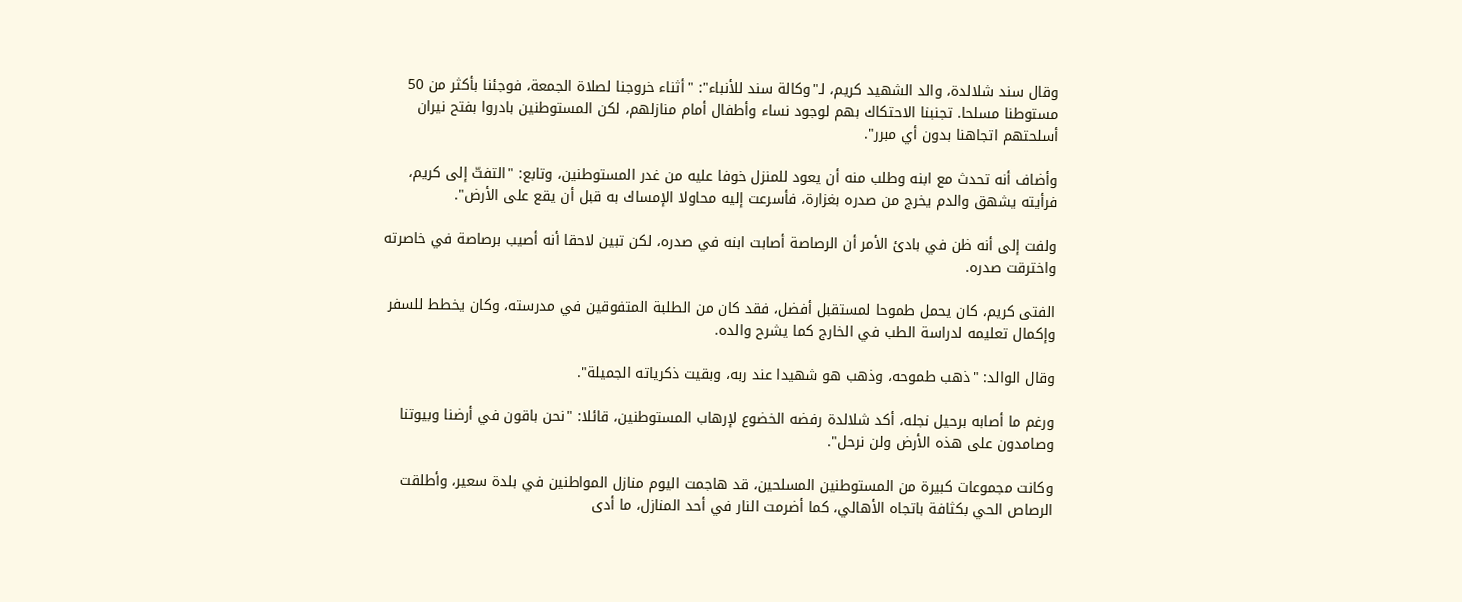وقال سند شلالدة، والد الشهيد كريم، لـ"وكالة سند للأنباء": "أثناء خروجنا لصلاة الجمعة، فوجئنا بأكثر من 50 مستوطنا مسلحا. تجنبنا الاحتكاك بهم لوجود نساء وأطفال أمام منازلهم، لكن المستوطنين بادروا بفتح نيران أسلحتهم اتجاهنا بدون أي مبرر".

وأضاف أنه تحدث مع ابنه وطلب منه أن يعود للمنزل خوفا عليه من غدر المستوطنين، وتابع: "التفتّ إلى كريم، فرأيته يشهق والدم يخرج من صدره بغزارة، فأسرعت إليه محاولا الإمساك به قبل أن يقع على الأرض".

ولفت إلى أنه ظن في بادئ الأمر أن الرصاصة أصابت ابنه في صدره، لكن تبين لاحقا أنه أصيب برصاصة في خاصرته واخترقت صدره.

الفتى كريم، كان يحمل طموحا لمستقبل أفضل، فقد كان من الطلبة المتفوقين في مدرسته، وكان يخطط للسفر وإكمال تعليمه لدراسة الطب في الخارج كما يشرح والده.

وقال الوالد: "ذهب طموحه، وذهب هو شهيدا عند ربه، وبقيت ذكرياته الجميلة".

ورغم ما أصابه برحيل نجله، أكد شلالدة رفضه الخضوع لإرهاب المستوطنين، قائلا: "نحن باقون في أرضنا وبيوتنا وصامدون على هذه الأرض ولن نرحل".

وكانت مجموعات كبيرة من المستوطنين المسلحين، قد هاجمت اليوم منازل المواطنين في بلدة سعير، وأطلقت الرصاص الحي بكثافة باتجاه الأهالي، كما أضرمت النار في أحد المنازل، ما أدى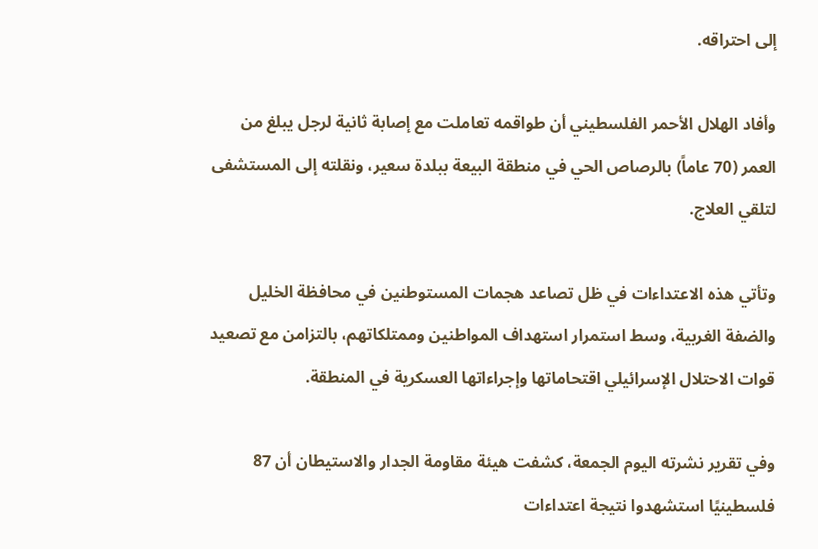إلى احتراقه.

وأفاد الهلال الأحمر الفلسطيني أن طواقمه تعاملت مع إصابة ثانية لرجل يبلغ من العمر (70 عاماً) بالرصاص الحي في منطقة البيعة ببلدة سعير، ونقلته إلى المستشفى لتلقي العلاج.

وتأتي هذه الاعتداءات في ظل تصاعد هجمات المستوطنين في محافظة الخليل والضفة الغربية، وسط استمرار استهداف المواطنين وممتلكاتهم، بالتزامن مع تصعيد قوات الاحتلال الإسرائيلي اقتحاماتها وإجراءاتها العسكرية في المنطقة.

وفي تقرير نشرته اليوم الجمعة، كشفت هيئة مقاومة الجدار والاستيطان أن 87 فلسطينيًا استشهدوا نتيجة اعتداءات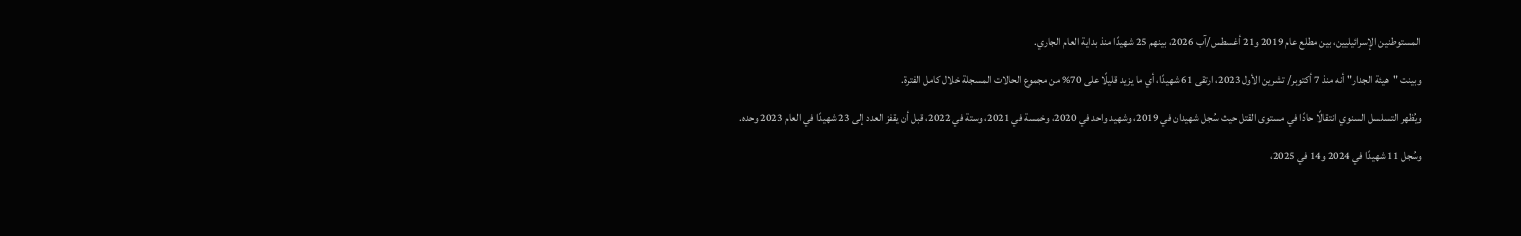المستوطنين الإسرائيليين، بين مطلع عام 2019 و21 أغسطس/آب 2026، بينهم 25 شهيدًا منذ بداية العام الجاري.

وبينت "هيئة الجدار" أنه منذ 7 أكتوبر/ تشرين الأول 2023، ارتقى 61 شهيدًا، أي ما يزيد قليلًا على 70% من مجموع الحالات المسجلة خلال كامل الفترة.

ويُظهر التسلسل السنوي انتقالًا حادًا في مستوى القتل حيث سُجل شهيدان في 2019، وشهيد واحد في 2020، وخمسة في 2021، وستة في 2022، قبل أن يقفز العدد إلى 23 شهيدًا في العام 2023 وحده.

وسُجل 11 شهيدًا في 2024 و14 في 2025،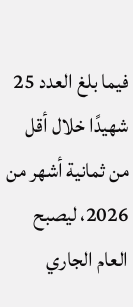فيما بلغ العدد 25 شهيدًا خلال أقل من ثمانية أشهر من 2026، ليصبح العام الجاري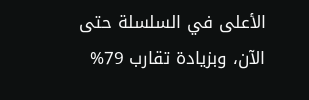الأعلى في السلسلة حتى الآن، وبزيادة تقارب 79%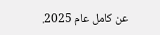عن كامل عام 2025.